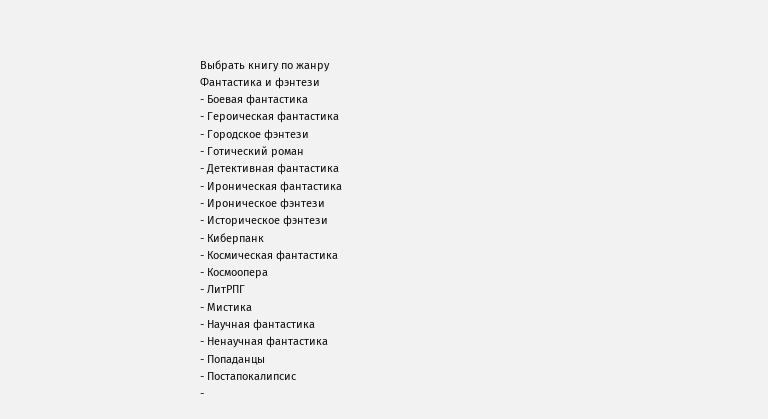Выбрать книгу по жанру
Фантастика и фэнтези
- Боевая фантастика
- Героическая фантастика
- Городское фэнтези
- Готический роман
- Детективная фантастика
- Ироническая фантастика
- Ироническое фэнтези
- Историческое фэнтези
- Киберпанк
- Космическая фантастика
- Космоопера
- ЛитРПГ
- Мистика
- Научная фантастика
- Ненаучная фантастика
- Попаданцы
- Постапокалипсис
-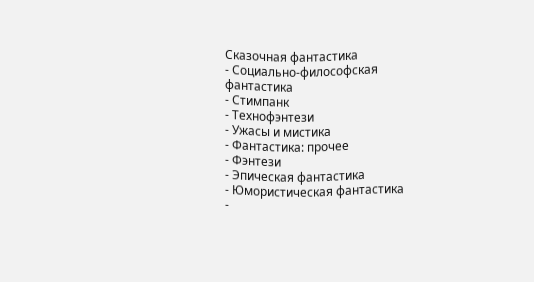Сказочная фантастика
- Социально-философская фантастика
- Стимпанк
- Технофэнтези
- Ужасы и мистика
- Фантастика: прочее
- Фэнтези
- Эпическая фантастика
- Юмористическая фантастика
-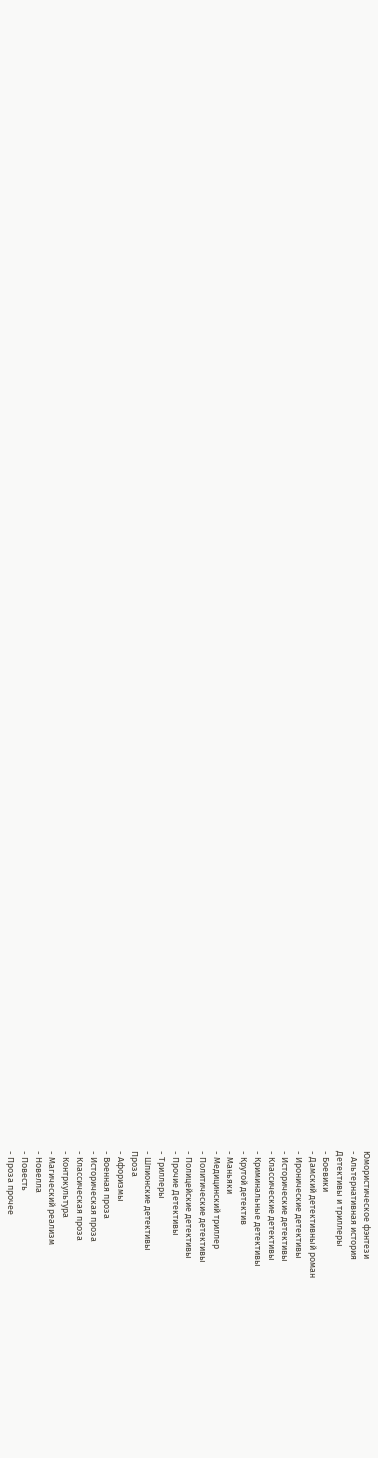Юмористическое фэнтези
- Альтернативная история
Детективы и триллеры
- Боевики
- Дамский детективный роман
- Иронические детективы
- Исторические детективы
- Классические детективы
- Криминальные детективы
- Крутой детектив
- Маньяки
- Медицинский триллер
- Политические детективы
- Полицейские детективы
- Прочие Детективы
- Триллеры
- Шпионские детективы
Проза
- Афоризмы
- Военная проза
- Историческая проза
- Классическая проза
- Контркультура
- Магический реализм
- Новелла
- Повесть
- Проза прочее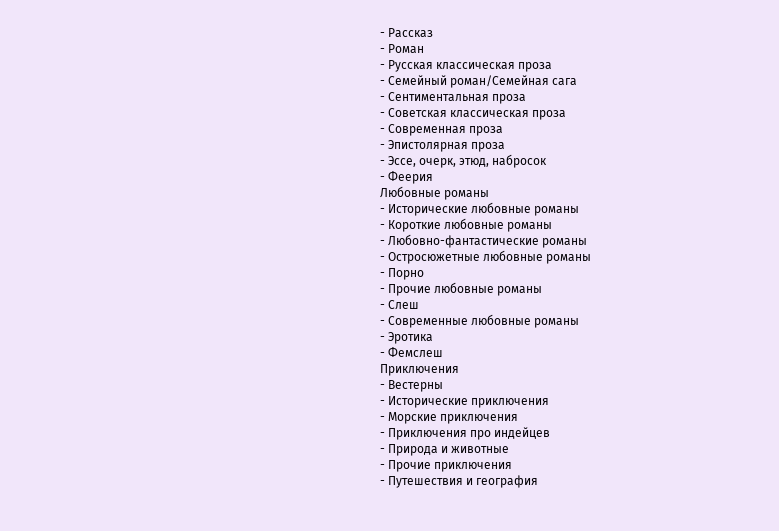- Рассказ
- Роман
- Русская классическая проза
- Семейный роман/Семейная сага
- Сентиментальная проза
- Советская классическая проза
- Современная проза
- Эпистолярная проза
- Эссе, очерк, этюд, набросок
- Феерия
Любовные романы
- Исторические любовные романы
- Короткие любовные романы
- Любовно-фантастические романы
- Остросюжетные любовные романы
- Порно
- Прочие любовные романы
- Слеш
- Современные любовные романы
- Эротика
- Фемслеш
Приключения
- Вестерны
- Исторические приключения
- Морские приключения
- Приключения про индейцев
- Природа и животные
- Прочие приключения
- Путешествия и география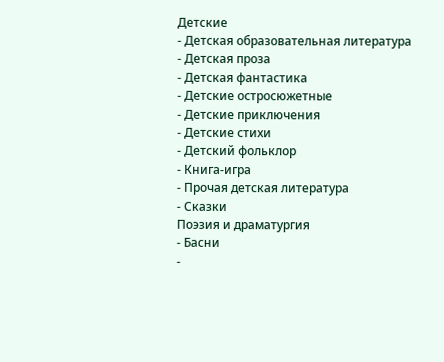Детские
- Детская образовательная литература
- Детская проза
- Детская фантастика
- Детские остросюжетные
- Детские приключения
- Детские стихи
- Детский фольклор
- Книга-игра
- Прочая детская литература
- Сказки
Поэзия и драматургия
- Басни
-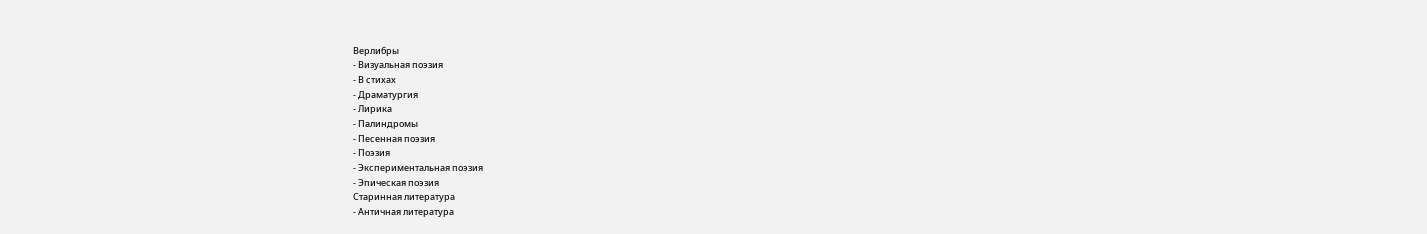Верлибры
- Визуальная поэзия
- В стихах
- Драматургия
- Лирика
- Палиндромы
- Песенная поэзия
- Поэзия
- Экспериментальная поэзия
- Эпическая поэзия
Старинная литература
- Античная литература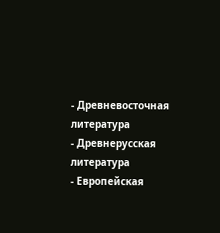- Древневосточная литература
- Древнерусская литература
- Европейская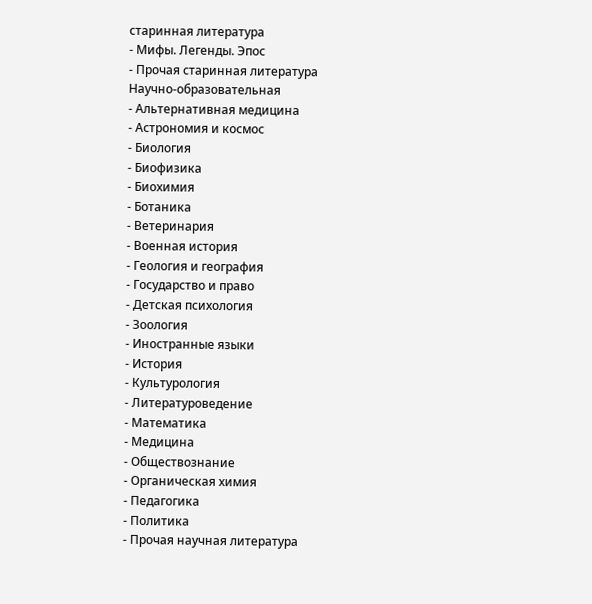старинная литература
- Мифы. Легенды. Эпос
- Прочая старинная литература
Научно-образовательная
- Альтернативная медицина
- Астрономия и космос
- Биология
- Биофизика
- Биохимия
- Ботаника
- Ветеринария
- Военная история
- Геология и география
- Государство и право
- Детская психология
- Зоология
- Иностранные языки
- История
- Культурология
- Литературоведение
- Математика
- Медицина
- Обществознание
- Органическая химия
- Педагогика
- Политика
- Прочая научная литература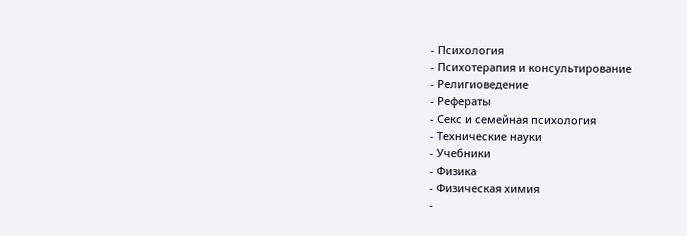- Психология
- Психотерапия и консультирование
- Религиоведение
- Рефераты
- Секс и семейная психология
- Технические науки
- Учебники
- Физика
- Физическая химия
-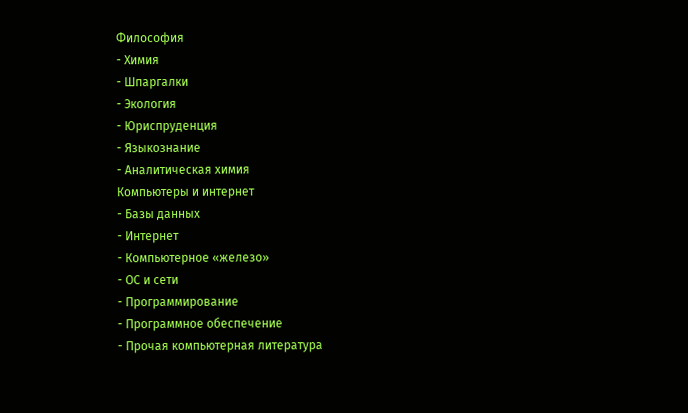Философия
- Химия
- Шпаргалки
- Экология
- Юриспруденция
- Языкознание
- Аналитическая химия
Компьютеры и интернет
- Базы данных
- Интернет
- Компьютерное «железо»
- ОС и сети
- Программирование
- Программное обеспечение
- Прочая компьютерная литература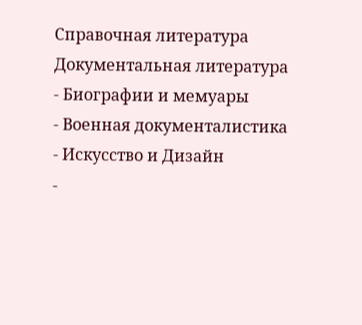Справочная литература
Документальная литература
- Биографии и мемуары
- Военная документалистика
- Искусство и Дизайн
-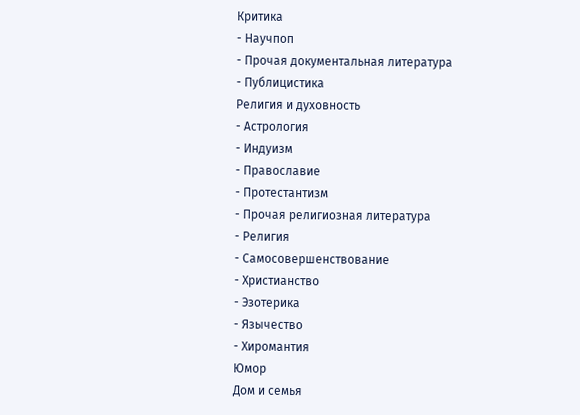Критика
- Научпоп
- Прочая документальная литература
- Публицистика
Религия и духовность
- Астрология
- Индуизм
- Православие
- Протестантизм
- Прочая религиозная литература
- Религия
- Самосовершенствование
- Христианство
- Эзотерика
- Язычество
- Хиромантия
Юмор
Дом и семья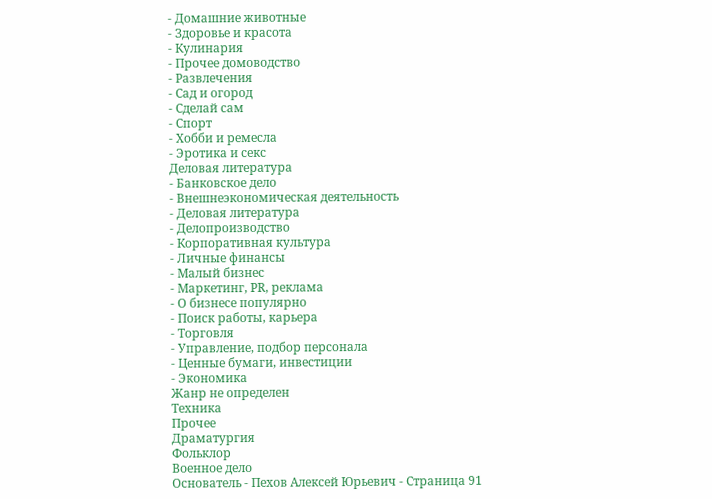- Домашние животные
- Здоровье и красота
- Кулинария
- Прочее домоводство
- Развлечения
- Сад и огород
- Сделай сам
- Спорт
- Хобби и ремесла
- Эротика и секс
Деловая литература
- Банковское дело
- Внешнеэкономическая деятельность
- Деловая литература
- Делопроизводство
- Корпоративная культура
- Личные финансы
- Малый бизнес
- Маркетинг, PR, реклама
- О бизнесе популярно
- Поиск работы, карьера
- Торговля
- Управление, подбор персонала
- Ценные бумаги, инвестиции
- Экономика
Жанр не определен
Техника
Прочее
Драматургия
Фольклор
Военное дело
Основатель - Пехов Алексей Юрьевич - Страница 91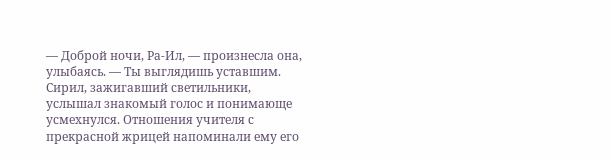— Доброй ночи, Ра-Ил, — произнесла она, улыбаясь. — Ты выглядишь уставшим.
Сирил, зажигавший светильники, услышал знакомый голос и понимающе усмехнулся. Отношения учителя с прекрасной жрицей напоминали ему его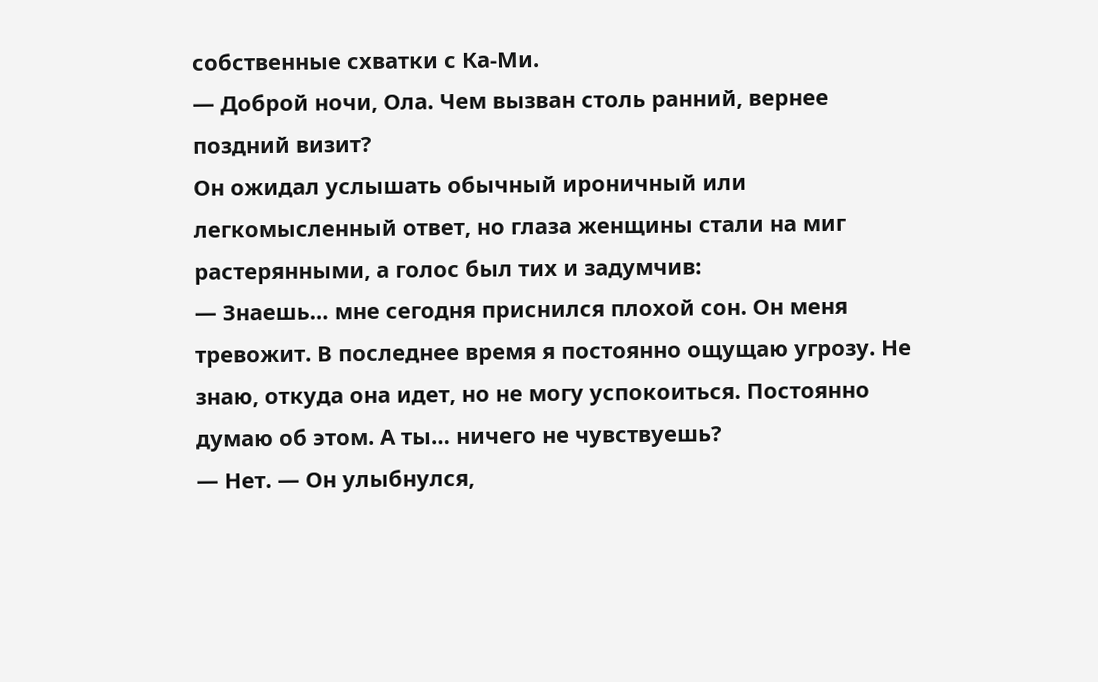собственные схватки с Ка-Ми.
— Доброй ночи, Ола. Чем вызван столь ранний, вернее поздний визит?
Он ожидал услышать обычный ироничный или легкомысленный ответ, но глаза женщины стали на миг растерянными, а голос был тих и задумчив:
— Знаешь… мне сегодня приснился плохой сон. Он меня тревожит. В последнее время я постоянно ощущаю угрозу. Не знаю, откуда она идет, но не могу успокоиться. Постоянно думаю об этом. А ты… ничего не чувствуешь?
— Нет. — Он улыбнулся,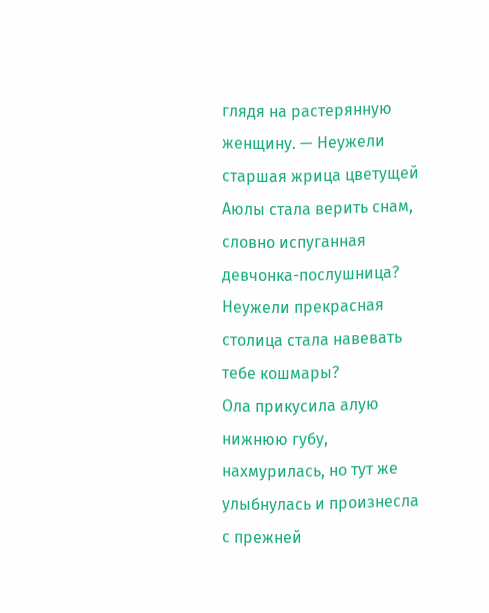глядя на растерянную женщину. — Неужели старшая жрица цветущей Аюлы стала верить снам, словно испуганная девчонка-послушница? Неужели прекрасная столица стала навевать тебе кошмары?
Ола прикусила алую нижнюю губу, нахмурилась, но тут же улыбнулась и произнесла с прежней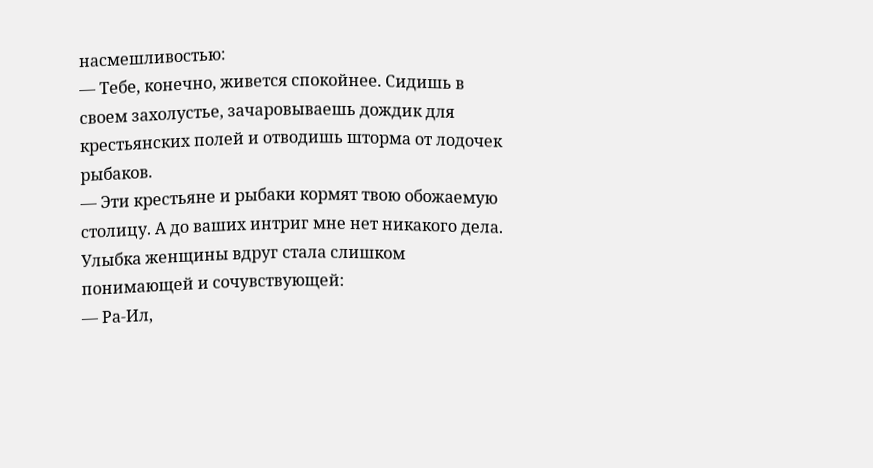насмешливостью:
— Тебе, конечно, живется спокойнее. Сидишь в своем захолустье, зачаровываешь дождик для крестьянских полей и отводишь шторма от лодочек рыбаков.
— Эти крестьяне и рыбаки кормят твою обожаемую столицу. А до ваших интриг мне нет никакого дела.
Улыбка женщины вдруг стала слишком понимающей и сочувствующей:
— Ра-Ил,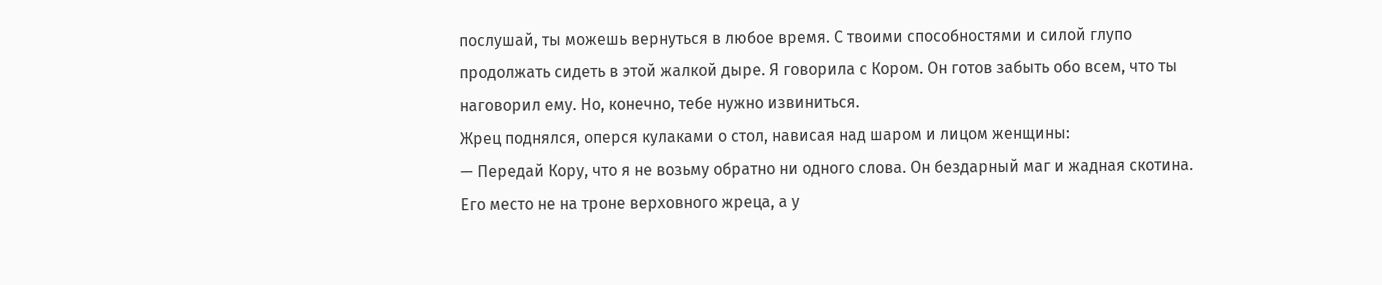послушай, ты можешь вернуться в любое время. С твоими способностями и силой глупо продолжать сидеть в этой жалкой дыре. Я говорила с Кором. Он готов забыть обо всем, что ты наговорил ему. Но, конечно, тебе нужно извиниться.
Жрец поднялся, оперся кулаками о стол, нависая над шаром и лицом женщины:
— Передай Кору, что я не возьму обратно ни одного слова. Он бездарный маг и жадная скотина. Его место не на троне верховного жреца, а у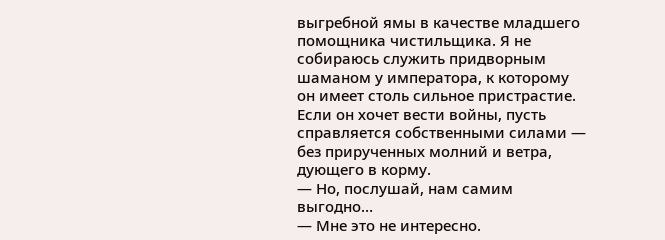выгребной ямы в качестве младшего помощника чистильщика. Я не собираюсь служить придворным шаманом у императора, к которому он имеет столь сильное пристрастие. Если он хочет вести войны, пусть справляется собственными силами — без прирученных молний и ветра, дующего в корму.
— Но, послушай, нам самим выгодно…
— Мне это не интересно.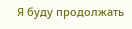Я буду продолжать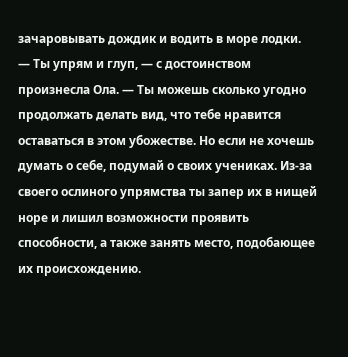зачаровывать дождик и водить в море лодки.
— Ты упрям и глуп, — с достоинством произнесла Ола. — Ты можешь сколько угодно продолжать делать вид, что тебе нравится оставаться в этом убожестве. Но если не хочешь думать о себе, подумай о своих учениках. Из-за своего ослиного упрямства ты запер их в нищей норе и лишил возможности проявить способности, а также занять место, подобающее их происхождению.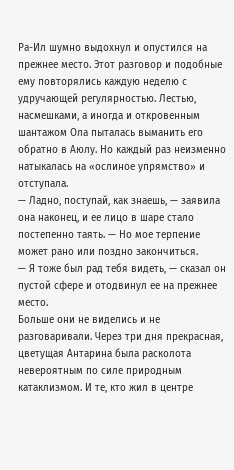Ра-Ил шумно выдохнул и опустился на прежнее место. Этот разговор и подобные ему повторялись каждую неделю с удручающей регулярностью. Лестью, насмешками, а иногда и откровенным шантажом Ола пыталась выманить его обратно в Аюлу. Но каждый раз неизменно натыкалась на «ослиное упрямство» и отступала.
— Ладно, поступай, как знаешь, — заявила она наконец, и ее лицо в шаре стало постепенно таять. — Но мое терпение может рано или поздно закончиться.
— Я тоже был рад тебя видеть, — сказал он пустой сфере и отодвинул ее на прежнее место.
Больше они не виделись и не разговаривали. Через три дня прекрасная, цветущая Антарина была расколота невероятным по силе природным катаклизмом. И те, кто жил в центре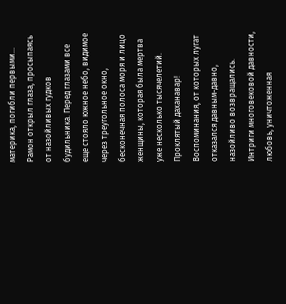материка, погибли первыми…
Рамон открыл глаза, просыпаясь от назойливых гудков будильника. Перед глазами все еще стояло южное небо, видимое через треугольное окно, бесконечная полоса моря и лицо женщины, которая была мертва уже несколько тысячелетий.
Проклятый даханавар! Воспоминания, от которых лугат отказался давным-давно, назойливо возвращались. Интриги многовековой давности, любовь, уничтоженная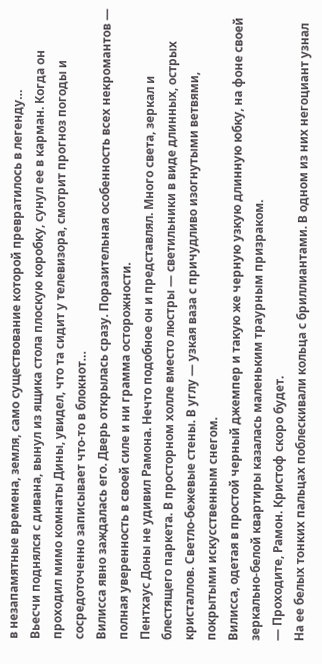в незапамятные времена, земля, само существование которой превратилось в легенду…
Вьесчи поднялся с дивана, вынул из ящика стола плоскую коробку, сунул ее в карман. Когда он проходил мимо комнаты Дины, увидел, что та сидит у телевизора, смотрит прогноз погоды и сосредоточенно записывает что-то в блокнот…
Вилисса явно заждалась его. Дверь открылась сразу. Поразительная особенность всех некромантов — полная уверенность в своей силе и ни грамма осторожности.
Пентхаус Доны не удивил Рамона. Нечто подобное он и представлял. Много света, зеркал и блестящего паркета. В просторном холле вместо люстры — светильники в виде длинных, острых кристаллов. Светло-бежевые стены. В углу — узкая ваза с причудливо изогнутыми ветвями, покрытыми искусственным снегом.
Вилисса, одетая в простой черный джемпер и такую же черную узкую длинную юбку, на фоне своей зеркально-белой квартиры казалась маленьким траурным призраком.
— Проходите, Рамон. Кристоф скоро будет.
На ее белых тонких пальцах поблескивали кольца с бриллиантами. В одном из них негоциант узнал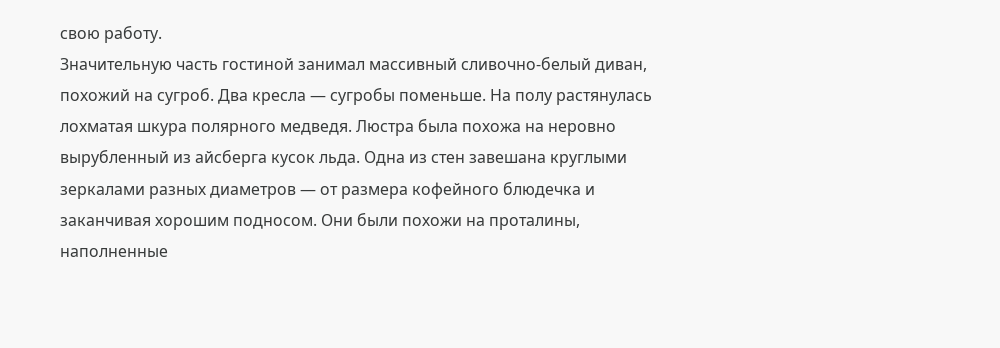свою работу.
Значительную часть гостиной занимал массивный сливочно-белый диван, похожий на сугроб. Два кресла — сугробы поменьше. На полу растянулась лохматая шкура полярного медведя. Люстра была похожа на неровно вырубленный из айсберга кусок льда. Одна из стен завешана круглыми зеркалами разных диаметров — от размера кофейного блюдечка и заканчивая хорошим подносом. Они были похожи на проталины, наполненные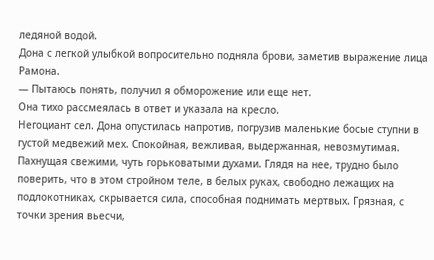ледяной водой.
Дона с легкой улыбкой вопросительно подняла брови, заметив выражение лица Рамона.
— Пытаюсь понять, получил я обморожение или еще нет.
Она тихо рассмеялась в ответ и указала на кресло.
Негоциант сел. Дона опустилась напротив, погрузив маленькие босые ступни в густой медвежий мех. Спокойная, вежливая, выдержанная, невозмутимая. Пахнущая свежими, чуть горьковатыми духами. Глядя на нее, трудно было поверить, что в этом стройном теле, в белых руках, свободно лежащих на подлокотниках, скрывается сила, способная поднимать мертвых. Грязная, с точки зрения вьесчи,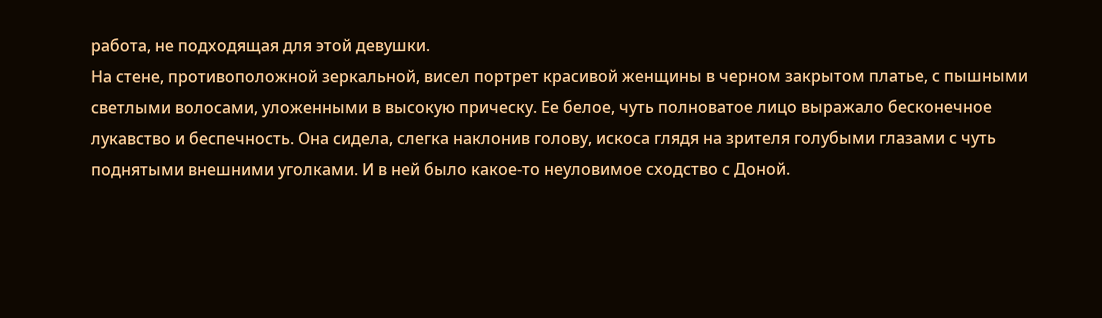работа, не подходящая для этой девушки.
На стене, противоположной зеркальной, висел портрет красивой женщины в черном закрытом платье, с пышными светлыми волосами, уложенными в высокую прическу. Ее белое, чуть полноватое лицо выражало бесконечное лукавство и беспечность. Она сидела, слегка наклонив голову, искоса глядя на зрителя голубыми глазами с чуть поднятыми внешними уголками. И в ней было какое-то неуловимое сходство с Доной.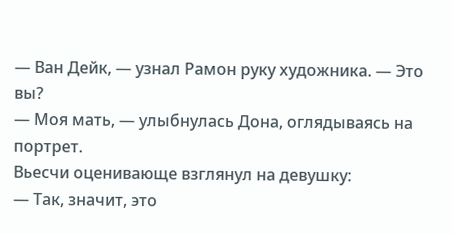— Ван Дейк, — узнал Рамон руку художника. — Это вы?
— Моя мать, — улыбнулась Дона, оглядываясь на портрет.
Вьесчи оценивающе взглянул на девушку:
— Так, значит, это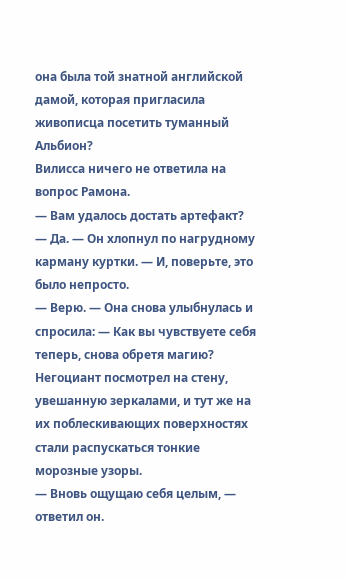она была той знатной английской дамой, которая пригласила живописца посетить туманный Альбион?
Вилисса ничего не ответила на вопрос Рамона.
— Вам удалось достать артефакт?
— Да. — Он хлопнул по нагрудному карману куртки. — И, поверьте, это было непросто.
— Верю. — Она снова улыбнулась и спросила: — Как вы чувствуете себя теперь, снова обретя магию?
Негоциант посмотрел на стену, увешанную зеркалами, и тут же на их поблескивающих поверхностях стали распускаться тонкие морозные узоры.
— Вновь ощущаю себя целым, — ответил он.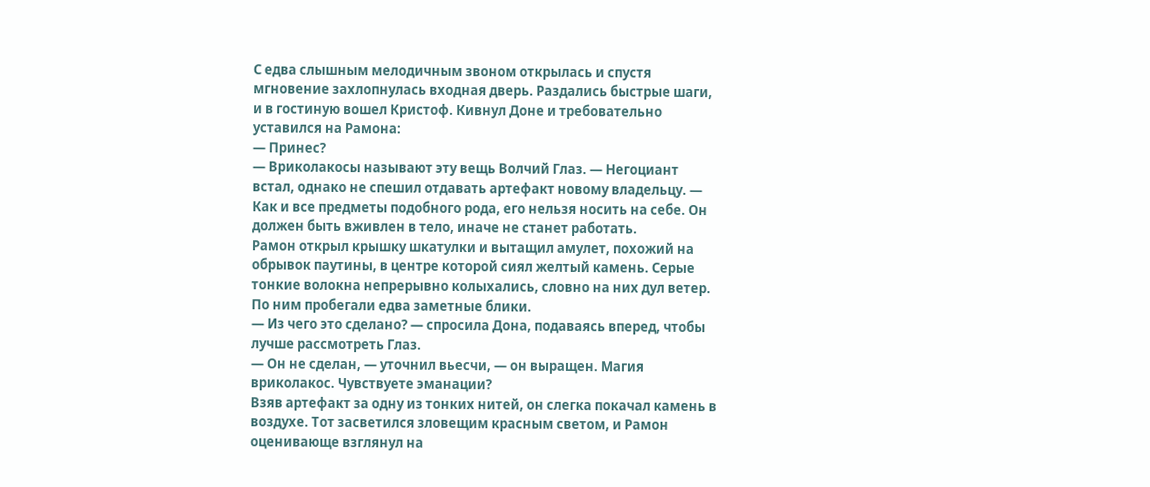С едва слышным мелодичным звоном открылась и спустя мгновение захлопнулась входная дверь. Раздались быстрые шаги, и в гостиную вошел Кристоф. Кивнул Доне и требовательно уставился на Рамона:
— Принес?
— Вриколакосы называют эту вещь Волчий Глаз. — Негоциант встал, однако не спешил отдавать артефакт новому владельцу. — Как и все предметы подобного рода, его нельзя носить на себе. Он должен быть вживлен в тело, иначе не станет работать.
Рамон открыл крышку шкатулки и вытащил амулет, похожий на обрывок паутины, в центре которой сиял желтый камень. Серые тонкие волокна непрерывно колыхались, словно на них дул ветер. По ним пробегали едва заметные блики.
— Из чего это сделано? — спросила Дона, подаваясь вперед, чтобы лучше рассмотреть Глаз.
— Он не сделан, — уточнил вьесчи, — он выращен. Магия вриколакос. Чувствуете эманации?
Взяв артефакт за одну из тонких нитей, он слегка покачал камень в воздухе. Тот засветился зловещим красным светом, и Рамон оценивающе взглянул на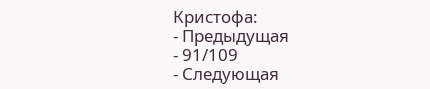Кристофа:
- Предыдущая
- 91/109
- Следующая